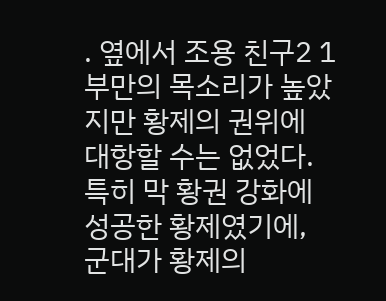. 옆에서 조용 친구2 1부만의 목소리가 높았지만 황제의 권위에 대항할 수는 없었다. 특히 막 황권 강화에 성공한 황제였기에, 군대가 황제의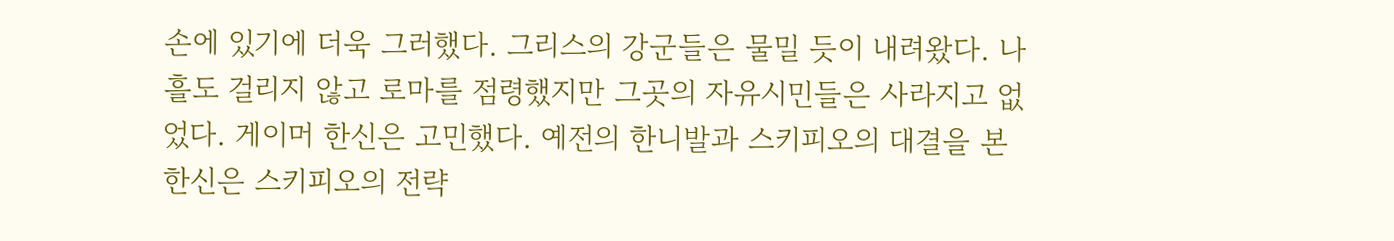손에 있기에 더욱 그러했다. 그리스의 강군들은 물밀 듯이 내려왔다. 나흘도 걸리지 않고 로마를 점령했지만 그곳의 자유시민들은 사라지고 없었다. 게이머 한신은 고민했다. 예전의 한니발과 스키피오의 대결을 본 한신은 스키피오의 전략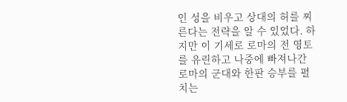인 성을 비우고 상대의 허를 찌른다는 전략을 알 수 있었다. 하지만 이 기세로 로마의 전 영토를 유린하고 나중에 빠져나간 로마의 군대와 한판 승부를 펼치는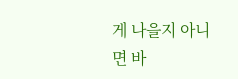게 나을지 아니면 바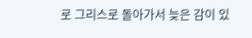로 그리스로 돌아가서 늦은 감이 있